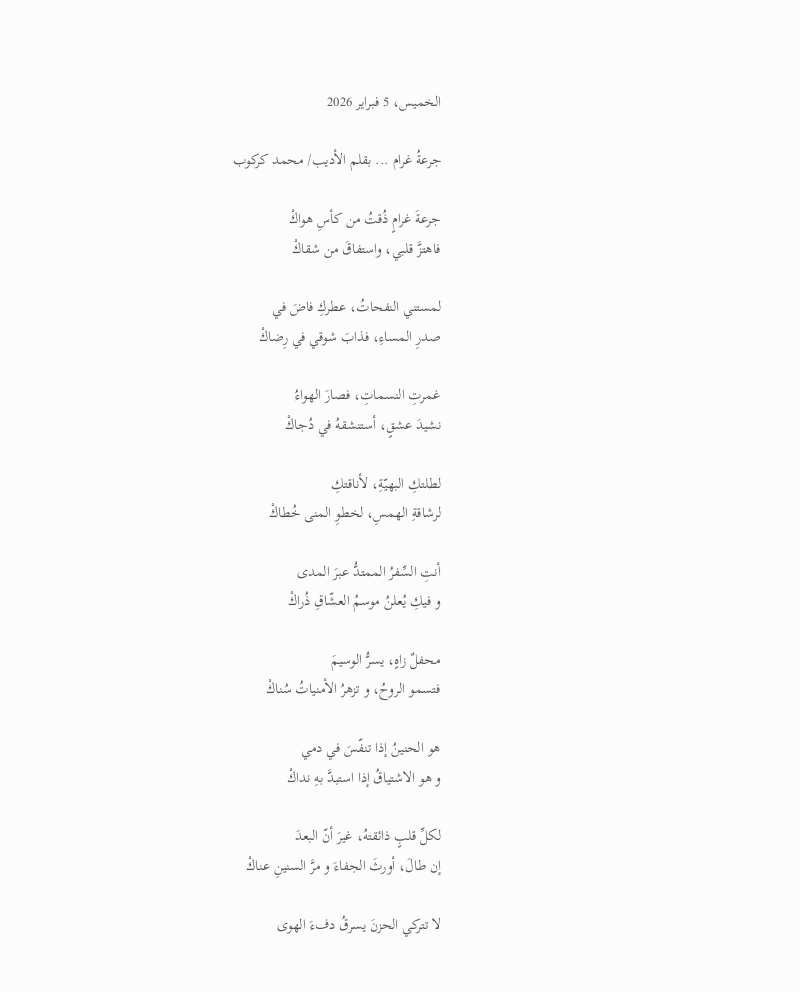الخميس، 5 فبراير 2026

جرعةُ غرام ... بقلم الأديب/ محمد كركوب

جرعةَ غرامٍ ذُقتُ من كأسِ هواكْ
فاهتزَّ قلبي، واستفاقَ من شقاكْ

لمستني النفحاتُ، عطركِ فاضَ في
صدرِ المساءِ، فذابَ شوقي في رِضاكْ

غمرتِ النسماتِ، فصارَ الهواءُ
نشيدَ عشقٍ، أستنشقهُ في دُجاكْ

لطلتكِ البهيّةِ، لأناقتكِ
لرشاقةِ الهمسِ، لخطوِ المنى خُطاكْ

أنتِ السِّفرُ الممتدُّ عبرَ المدى
و فيكِ يُعلنُ موسمُ العشّاقِ ذُراكْ

محفلٌ زاهٍ، يسرُّ الوسيمَ
فتسمو الروحُ، و تزهرُ الأمنياتُ سُناكْ

هو الحنينُ إذا تنفّسَ في دمي
و هو الاشتياقُ إذا استبدَّ بهِ نداكْ

لكلِّ قلبٍ ذائقتهُ، غيرَ أنّ البعدَ
إن طالَ، أورثَ الجفاءَ و مرَّ السنينِ عناكْ

لا تتركي الحزنَ يسرقُ دفءَ الهوى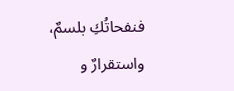فنفحاتُكِ بلسمٌ، واستقرارٌ و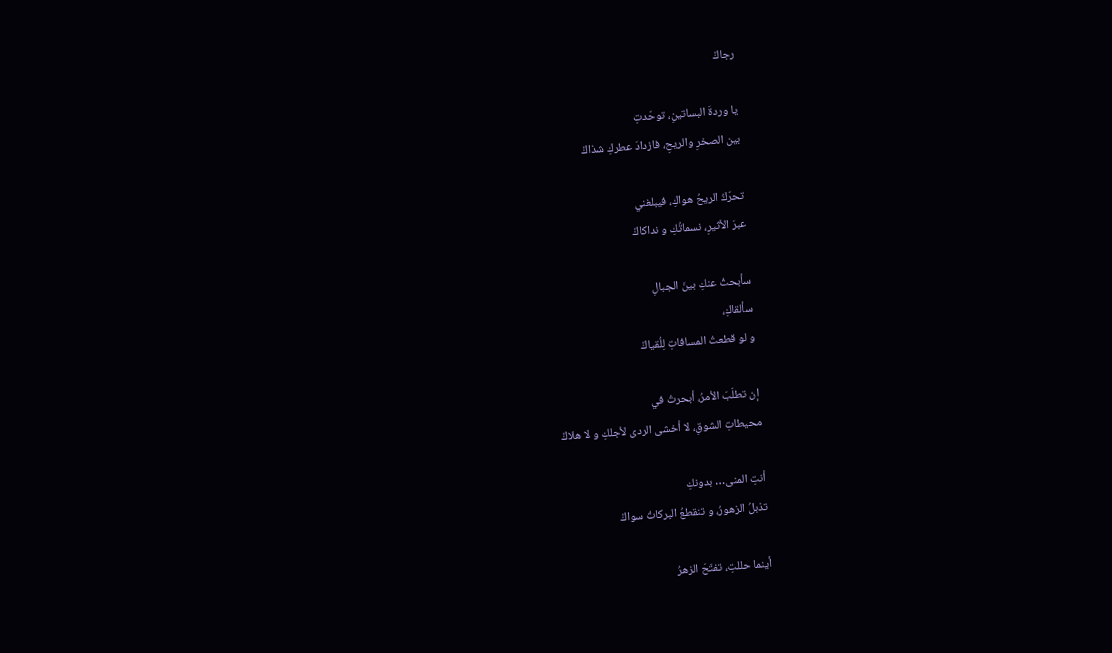رجاكْ

يا وردةَ البساتينِ، توحّدتِ
بين الصخرِ والريحِ، فازدادَ عطركِ شذاكْ

تحرّكُ الريحُ هواكِ، فيبلغني
عبرَ الأثيرِ، نسماتُكِ و نداكاكْ

سأبحثُ عنكِ بينَ الجبالِ
سألقاكِ،
و لو قطعتُ المسافاتِ لِلُقياكْ

إن تطلّبَ الأمرُ، أبحرتُ في
محيطاتِ الشوقِ، لا أخشى الردى لأجلكِ و لا هلاكْ

أنتِ المنى… بدونكِ
تذبلُ الزهورُ، و تنقطعُ البركاتُ سواكْ

أينما حللتِ، تفتّحَ الزهرُ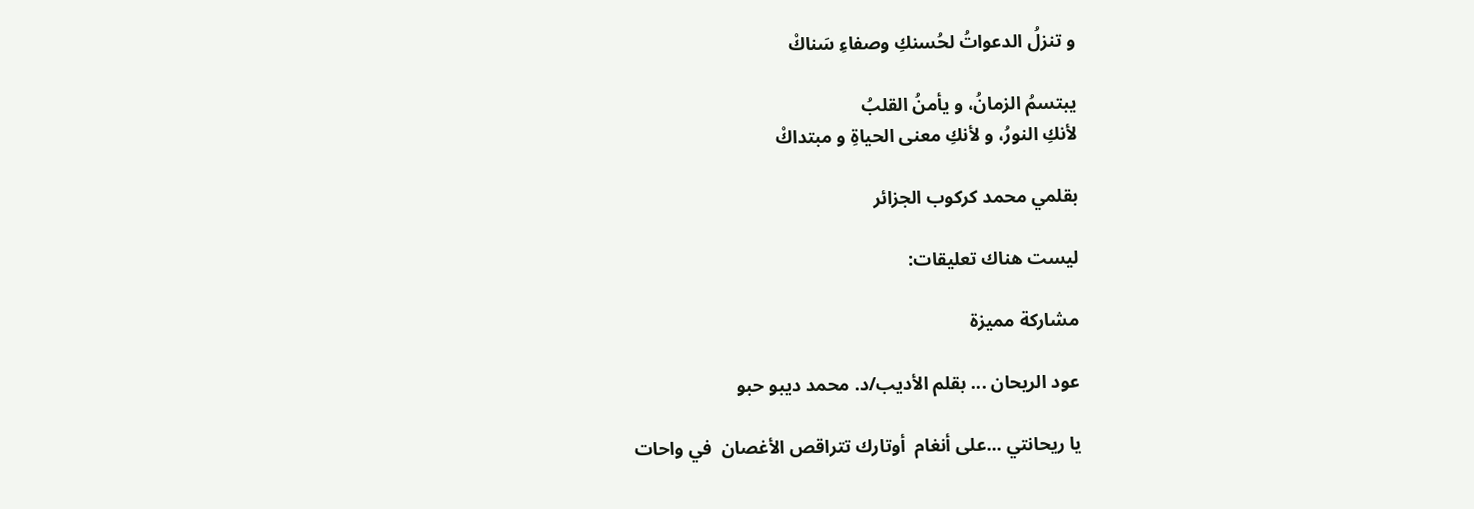و تنزلُ الدعواتُ لحُسنكِ وصفاءِ سَناكْ

يبتسمُ الزمانُ، و يأمنُ القلبُ
لأنكِ النورُ، و لأنكِ معنى الحياةِ و مبتداكْ

بقلمي محمد كركوب الجزائر

ليست هناك تعليقات:

مشاركة مميزة

عود الريحان ... بقلم الأديب/د. محمد ديبو حبو

يا ريحانتي ...على أنغام  أوتارك تتراقص الأغصان  في واحات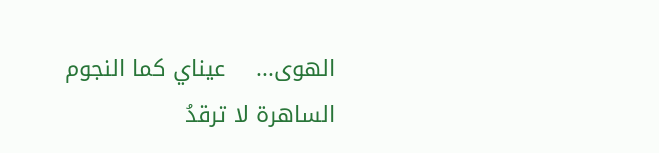الهوى...    عيناي كما النجوم  الساهرة لا ترقدُ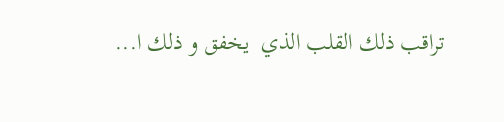تراقب ذلك القلب الذي  يخفق و ذلك ا...